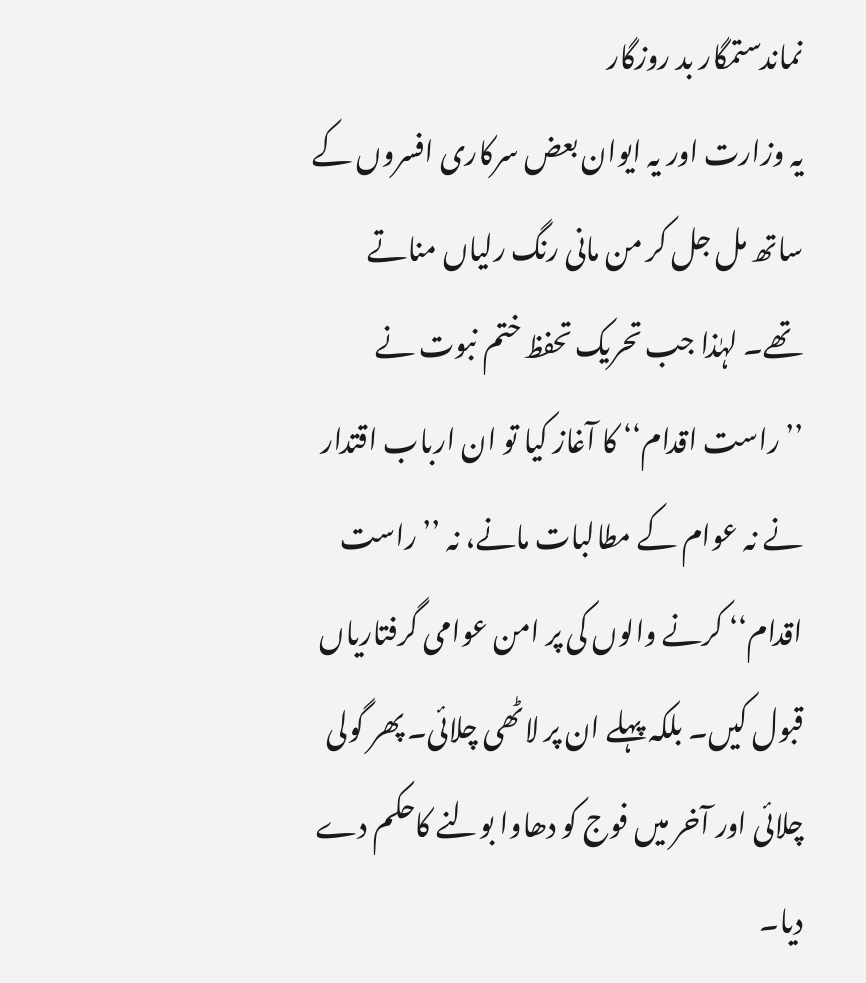نماندستمگار بد روزگار
یہ وزارت اور یہ ایوان بعض سرکاری افسروں کے ساتھ مل جل کر من مانی رنگ رلیاں مناتے تھے۔ لہٰذا جب تحریک تحفظ ختم نبوت نے ’’راست اقدام‘‘ کا آغاز کیا تو ان ارباب اقتدار نے نہ عوام کے مطالبات مانے، نہ ’’راست اقدام‘‘ کرنے والوں کی پر امن عوامی گرفتاریاں قبول کیں۔ بلکہ پہلے ان پر لاٹھی چلائی۔ پھر گولی چلائی اور آخر میں فوج کو دھاوا بولنے کاحکم دے دیا۔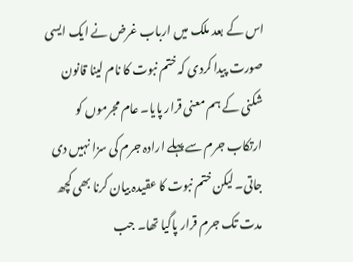اس کے بعد ملک میں ارباب غرض نے ایک ایسی صورت پیدا کردی کہ ختم نبوت کا نام لینا قانون شکنی کے ہم معنی قرار پایا۔ عام مجرموں کو ارتکاب جرم سے پہلے ارادہ جرم کی سزا نہیں دی جاتی۔ لیکن ختم نبوت کا عقیدہ بیان کرنا بھی کچھ مدت تک جرم قرار پاگیا تھا۔ جب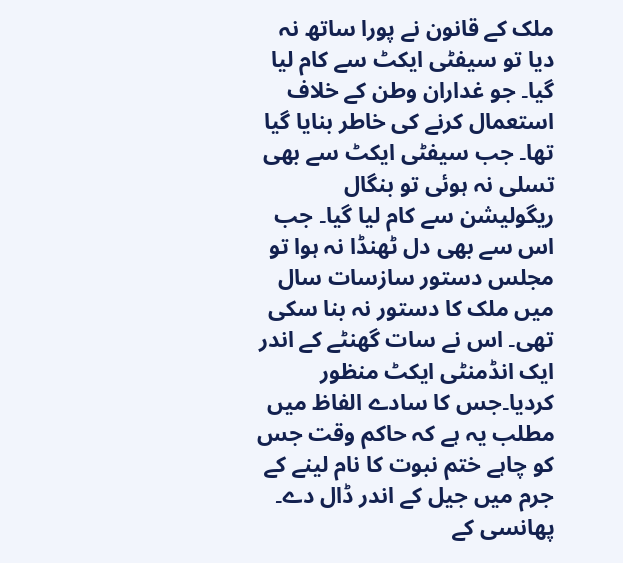ملک کے قانون نے پورا ساتھ نہ دیا تو سیفٹی ایکٹ سے کام لیا گیا۔ جو غداران وطن کے خلاف استعمال کرنے کی خاطر بنایا گیا تھا۔ جب سیفٹی ایکٹ سے بھی تسلی نہ ہوئی تو بنگال ریگولیشن سے کام لیا گیا۔ جب اس سے بھی دل ٹھنڈا نہ ہوا تو مجلس دستور سازسات سال میں ملک کا دستور نہ بنا سکی تھی۔ اس نے سات گھنٹے کے اندر ایک انڈمنٹی ایکٹ منظور کردیا۔جس کا سادے الفاظ میں مطلب یہ ہے کہ حاکم وقت جس کو چاہے ختم نبوت کا نام لینے کے جرم میں جیل کے اندر ڈال دے۔ پھانسی کے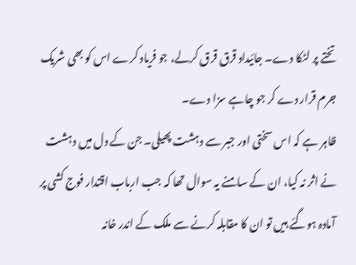تختے پر لٹکا دے۔ جائیداد قرق قرق کرلے، جو فریاد کرے اس کو بھی شریک جرم قرار دے کر جو چاہے سزا دے۔
ظاہر ہے کہ اس سختی اور جبر سے دہشت پھیلی۔ جن کے دل میں دہشت نے اثر نہ کیا، ان کے سامنے یہ سوال تھا کہ جب ارباب اقتدار فوج کشی پر آمادہ ہوگئے ہیں تو ان کا مقابلہ کرنے سے ملک کے اندر خانہ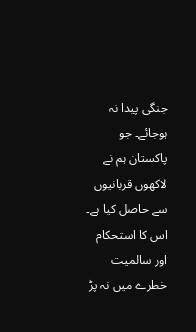جنگی پیدا نہ ہوجائے۔ جو پاکستان ہم نے لاکھوں قربانیوں سے حاصل کیا ہے۔ اس کا استحکام اور سالمیت خطرے میں نہ پڑ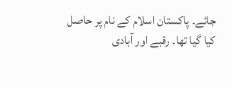جائے۔ پاکستان اسلام کے نام پر حاصل کیا گیا تھا۔ رقبے اور آبادی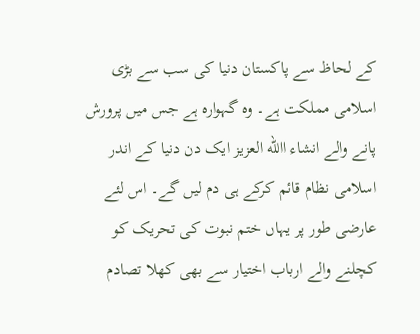کے لحاظ سے پاکستان دنیا کی سب سے بڑی اسلامی مملکت ہے۔ وہ گہوارہ ہے جس میں پرورش پانے والے انشاء االله العزیز ایک دن دنیا کے اندر اسلامی نظام قائم کرکے ہی دم لیں گے۔ اس لئے عارضی طور پر یہاں ختم نبوت کی تحریک کو کچلنے والے ارباب اختیار سے بھی کھلا تصادم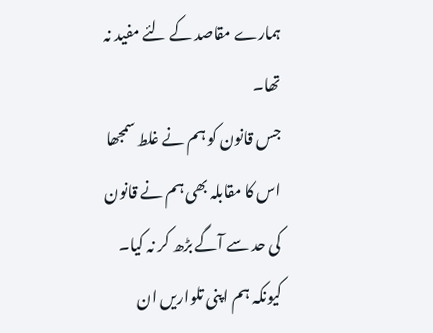ہمارے مقاصد کے لئے مفید نہ تھا۔
جس قانون کو ہم نے غلط سمجھا اس کا مقابلہ بھی ہم نے قانون کی حد سے آگے بڑھ کر نہ کیا۔ کیونکہ ہم اپنی تلواریں ان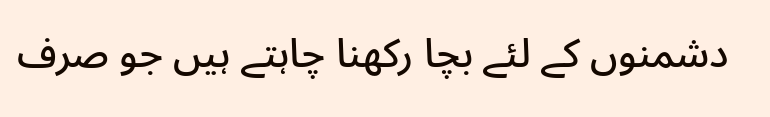دشمنوں کے لئے بچا رکھنا چاہتے ہیں جو صرف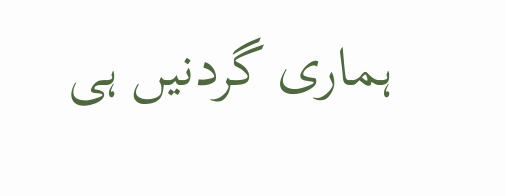ہماری گردنیں ہی